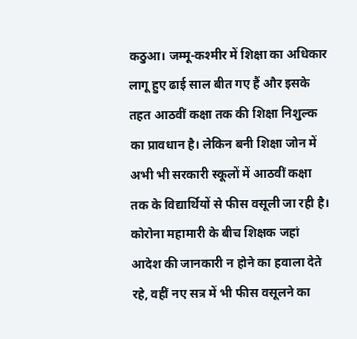कठुआ। जम्मू-कश्मीर में शिक्षा का अधिकार लागू हुए ढाई साल बीत गए हैं और इसके तहत आठवीं कक्षा तक की शिक्षा निशुल्क का प्रावधान है। लेकिन बनी शिक्षा जोन में अभी भी सरकारी स्कूलों में आठवीं कक्षा तक के विद्यार्थियों से फीस वसूली जा रही है। कोरोना महामारी के बीच शिक्षक जहां आदेश की जानकारी न होने का हवाला देते रहे, वहीं नए सत्र में भी फीस वसूलने का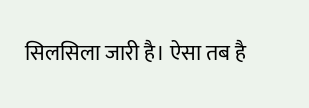सिलसिला जारी है। ऐसा तब है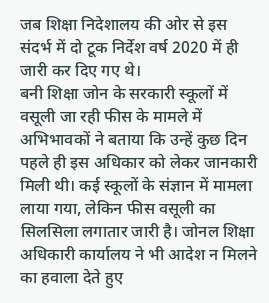जब शिक्षा निदेशालय की ओर से इस संदर्भ में दो टूक निर्देश वर्ष 2020 में ही जारी कर दिए गए थे।
बनी शिक्षा जोन के सरकारी स्कूलों में वसूली जा रही फीस के मामले में अभिभावकों ने बताया कि उन्हें कुछ दिन पहले ही इस अधिकार को लेकर जानकारी मिली थी। कई स्कूलों के संज्ञान में मामला लाया गया, लेकिन फीस वसूली का सिलसिला लगातार जारी है। जोनल शिक्षा अधिकारी कार्यालय ने भी आदेश न मिलने का हवाला देते हुए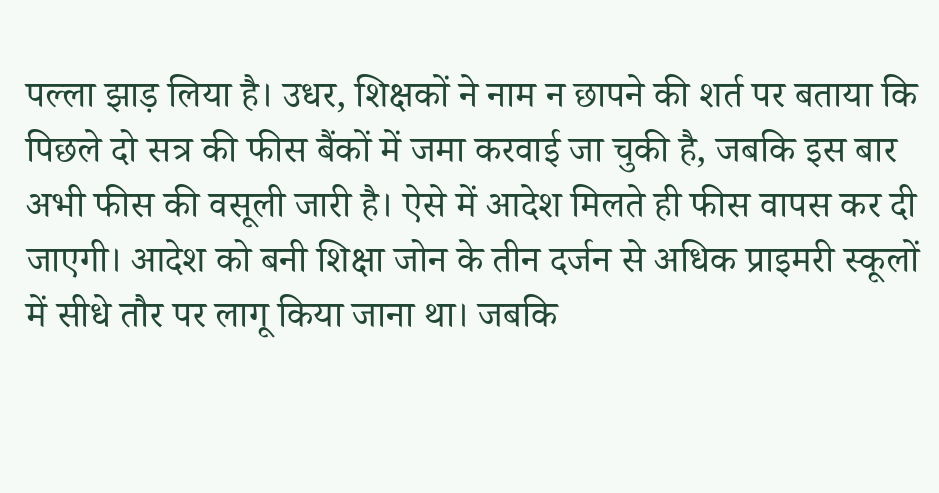पल्ला झाड़ लिया है। उधर, शिक्षकों ने नाम न छापने की शर्त पर बताया कि पिछले दो सत्र की फीस बैंकों में जमा करवाई जा चुकी है, जबकि इस बार अभी फीस की वसूली जारी है। ऐसे में आदेश मिलते ही फीस वापस कर दी जाएगी। आदेश को बनी शिक्षा जोन के तीन दर्जन से अधिक प्राइमरी स्कूलों में सीधे तौर पर लागू किया जाना था। जबकि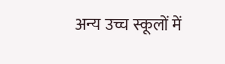अन्य उच्च स्कूलों में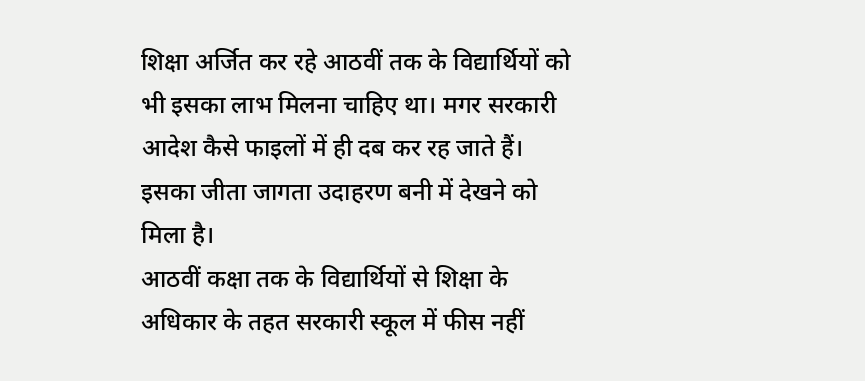शिक्षा अर्जित कर रहे आठवीं तक के विद्यार्थियों को भी इसका लाभ मिलना चाहिए था। मगर सरकारी आदेश कैसे फाइलों में ही दब कर रह जाते हैं। इसका जीता जागता उदाहरण बनी में देखने को मिला है।
आठवीं कक्षा तक के विद्यार्थियों से शिक्षा के अधिकार के तहत सरकारी स्कूल में फीस नहीं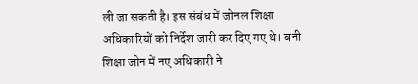ली जा सकती है। इस संबंध में जोनल शिक्षा अधिकारियों को निर्देश जारी कर दिए गए थे। बनी शिक्षा जोन में नए अधिकारी ने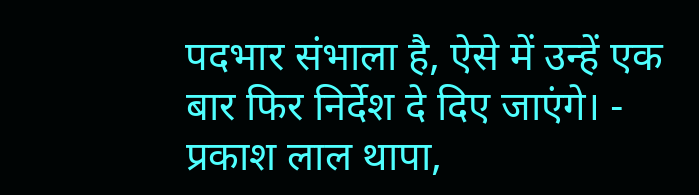पदभार संभाला है, ऐसे में उन्हें एक बार फिर निर्देश दे दिए जाएंगे। - प्रकाश लाल थापा,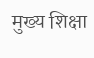मुख्य शिक्षा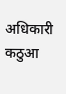अधिकारी कठुआ